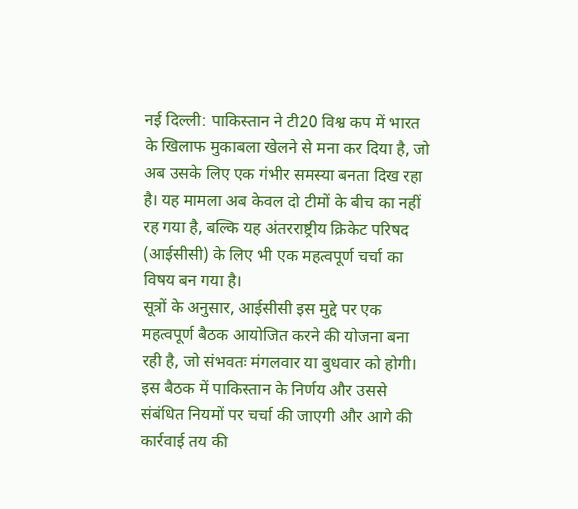नई दिल्ली: पाकिस्तान ने टी20 विश्व कप में भारत के खिलाफ मुकाबला खेलने से मना कर दिया है, जो अब उसके लिए एक गंभीर समस्या बनता दिख रहा है। यह मामला अब केवल दो टीमों के बीच का नहीं रह गया है, बल्कि यह अंतरराष्ट्रीय क्रिकेट परिषद (आईसीसी) के लिए भी एक महत्वपूर्ण चर्चा का विषय बन गया है।
सूत्रों के अनुसार, आईसीसी इस मुद्दे पर एक महत्वपूर्ण बैठक आयोजित करने की योजना बना रही है, जो संभवतः मंगलवार या बुधवार को होगी। इस बैठक में पाकिस्तान के निर्णय और उससे संबंधित नियमों पर चर्चा की जाएगी और आगे की कार्रवाई तय की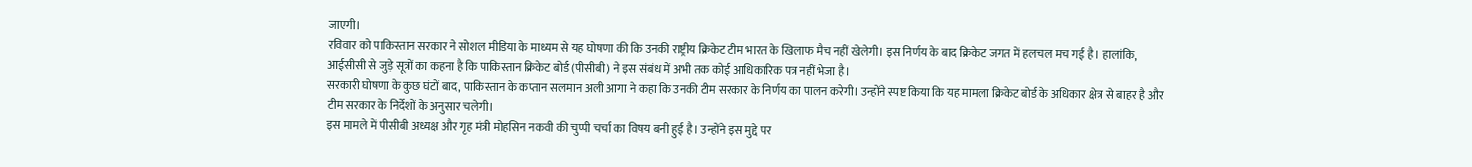जाएगी।
रविवार को पाकिस्तान सरकार ने सोशल मीडिया के माध्यम से यह घोषणा की कि उनकी राष्ट्रीय क्रिकेट टीम भारत के खिलाफ मैच नहीं खेलेगी। इस निर्णय के बाद क्रिकेट जगत में हलचल मच गई है। हालांकि, आईसीसी से जुड़े सूत्रों का कहना है कि पाकिस्तान क्रिकेट बोर्ड (पीसीबी) ने इस संबंध में अभी तक कोई आधिकारिक पत्र नहीं भेजा है।
सरकारी घोषणा के कुछ घंटों बाद, पाकिस्तान के कप्तान सलमान अली आगा ने कहा कि उनकी टीम सरकार के निर्णय का पालन करेगी। उन्होंने स्पष्ट किया कि यह मामला क्रिकेट बोर्ड के अधिकार क्षेत्र से बाहर है और टीम सरकार के निर्देशों के अनुसार चलेगी।
इस मामले में पीसीबी अध्यक्ष और गृह मंत्री मोहसिन नकवी की चुप्पी चर्चा का विषय बनी हुई है। उन्होंने इस मुद्दे पर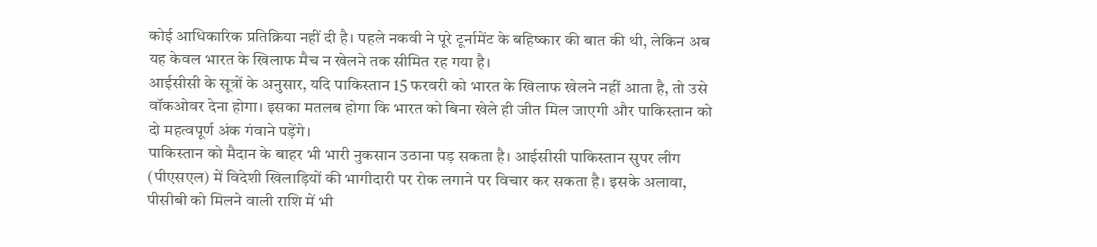कोई आधिकारिक प्रतिक्रिया नहीं दी है। पहले नकवी ने पूरे टूर्नामेंट के बहिष्कार की बात की थी, लेकिन अब यह केवल भारत के खिलाफ मैच न खेलने तक सीमित रह गया है।
आईसीसी के सूत्रों के अनुसार, यदि पाकिस्तान 15 फरवरी को भारत के खिलाफ खेलने नहीं आता है, तो उसे वॉकओवर देना होगा। इसका मतलब होगा कि भारत को बिना खेले ही जीत मिल जाएगी और पाकिस्तान को दो महत्वपूर्ण अंक गंवाने पड़ेंगे।
पाकिस्तान को मैदान के बाहर भी भारी नुकसान उठाना पड़ सकता है। आईसीसी पाकिस्तान सुपर लीग (पीएसएल) में विदेशी खिलाड़ियों की भागीदारी पर रोक लगाने पर विचार कर सकता है। इसके अलावा, पीसीबी को मिलने वाली राशि में भी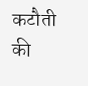कटौती की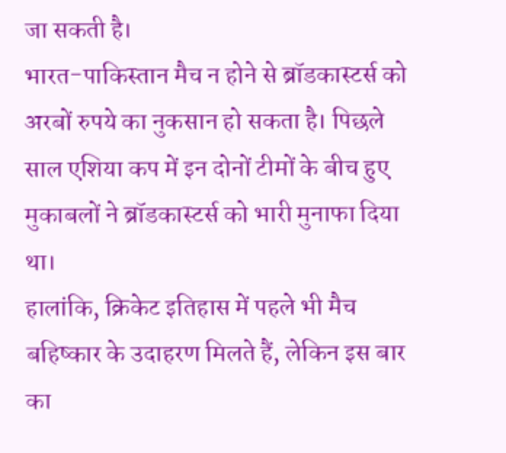जा सकती है।
भारत-पाकिस्तान मैच न होने से ब्रॉडकास्टर्स को अरबों रुपये का नुकसान हो सकता है। पिछले साल एशिया कप में इन दोनों टीमों के बीच हुए मुकाबलों ने ब्रॉडकास्टर्स को भारी मुनाफा दिया था।
हालांकि, क्रिकेट इतिहास में पहले भी मैच बहिष्कार के उदाहरण मिलते हैं, लेकिन इस बार का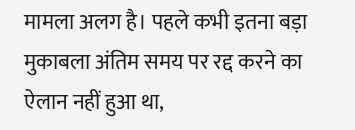मामला अलग है। पहले कभी इतना बड़ा मुकाबला अंतिम समय पर रद्द करने का ऐलान नहीं हुआ था,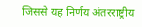जिससे यह निर्णय अंतरराष्ट्रीय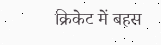क्रिकेट में बहस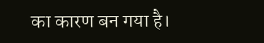का कारण बन गया है।